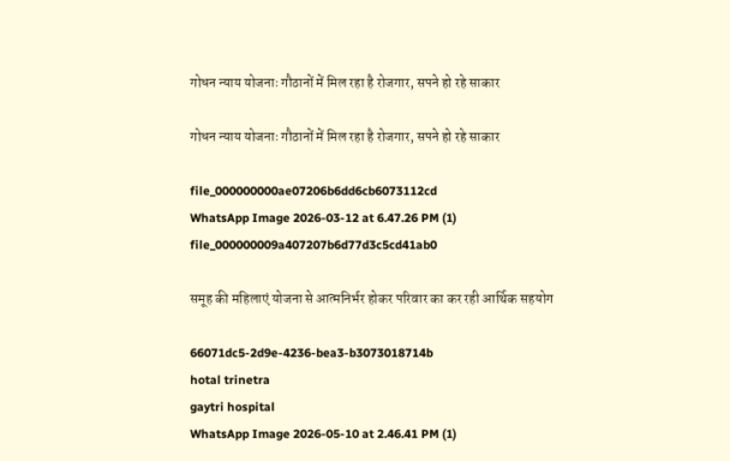गोधन न्याय योजनाः गौठानों में मिल रहा है रोजगार, सपने हो रहे साकार

गोधन न्याय योजनाः गौठानों में मिल रहा है रोजगार, सपने हो रहे साकार

file_000000000ae07206b6dd6cb6073112cd
WhatsApp Image 2026-03-12 at 6.47.26 PM (1)
file_000000009a407207b6d77d3c5cd41ab0

समूह की महिलाएं योजना से आत्मनिर्भर होकर परिवार का कर रही आर्थिक सहयोग

66071dc5-2d9e-4236-bea3-b3073018714b
hotal trinetra
gaytri hospital
WhatsApp Image 2026-05-10 at 2.46.41 PM (1)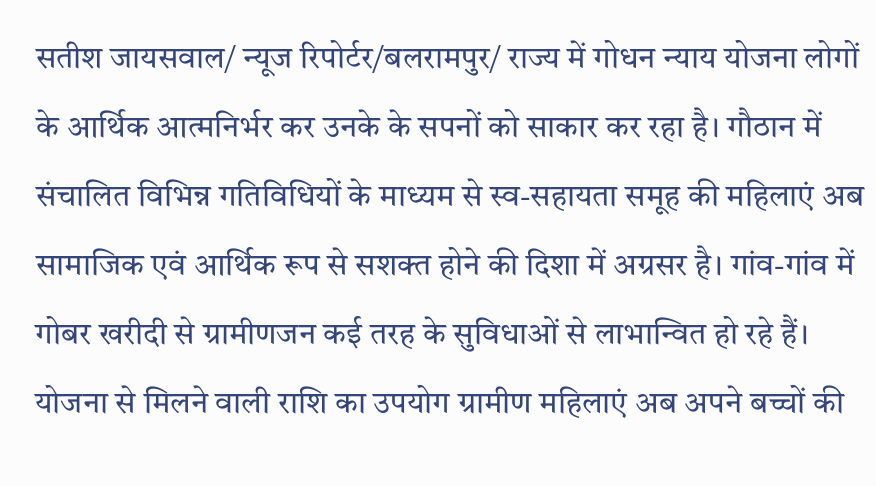सतीश जायसवाल/ न्यूज रिपोर्टर/बलरामपुर/ राज्य में गोधन न्याय योजना लोगों के आर्थिक आत्मनिर्भर कर उनके के सपनों को साकार कर रहा है। गौठान में संचालित विभिन्न गतिविधियों के माध्यम से स्व-सहायता समूह की महिलाएं अब सामाजिक एवं आर्थिक रूप से सशक्त होने की दिशा में अग्रसर है। गांव-गांव में गोबर खरीदी से ग्रामीणजन कई तरह के सुविधाओं से लाभान्वित हो रहे हैं। योजना से मिलने वाली राशि का उपयोग ग्रामीण महिलाएं अब अपने बच्चों की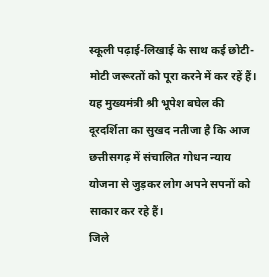स्कूली पढ़ाई-लिखाई के साथ कई छोटी-मोटी जरूरतों को पूरा करने में कर रहें हैं। यह मुख्यमंत्री श्री भूपेश बघेल की दूरदर्शिता का सुखद नतीजा है कि आज छत्तीसगढ़ में संचालित गोधन न्याय योजना से जुड़कर लोग अपने सपनों को साकार कर रहे हैं।
जिले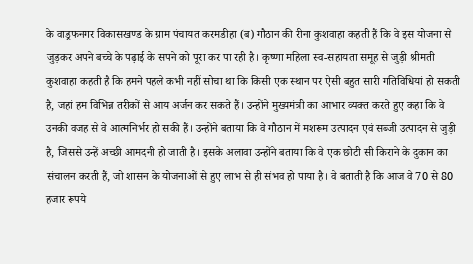के वाड्रफनगर विकासखण्ड के ग्राम पंचायत करमडीहा (ब) गौठान की रीना कुशवाहा कहती हैं कि वे इस योजना से जुड़कर अपने बच्चे के पढ़ाई के सपने को पूरा कर पा रही है। कृष्णा महिला स्व-सहायता समूह से जुड़ी श्रीमती कुशवाहा कहती है कि हमने पहले कभी नहीं सोचा था कि किसी एक स्थान पर ऐसी बहुत सारी गतिविधियां हो सकती है, जहां हम विभिन्न तरीकों से आय अर्जन कर सकते हैं। उन्होंने मुख्यमंत्री का आभार व्यक्त करते हुए कहा कि वे उनकी वजह से वे आत्मनिर्भर हो सकी हैं। उन्होंने बताया कि वे गौठान में मशरूम उत्पादन एवं सब्जी उत्पादन से जुड़ी है, जिससे उन्हें अच्छी आमदनी हो जाती है। इसके अलावा उन्होंने बताया कि वे एक छोटी सी किराने के दुकान का संचालन करती हैं, जो शासन के योजनाओं से हुए लाभ से ही संभव हो पाया है। वे बताती है कि आज वे 70 से 80 हजार रूपये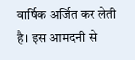वार्षिक अर्जित कर लेती है। इस आमदनी से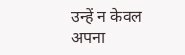उन्हें न केवल अपना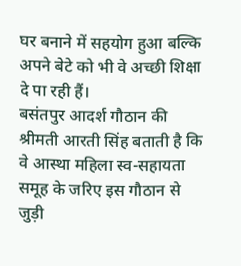घर बनाने में सहयोग हुआ बल्कि अपने बेटे को भी वे अच्छी शिक्षा दे पा रही हैं।
बसंतपुर आदर्श गौठान की श्रीमती आरती सिंह बताती है कि वे आस्था महिला स्व-सहायता समूह के जरिए इस गौठान से जुड़ी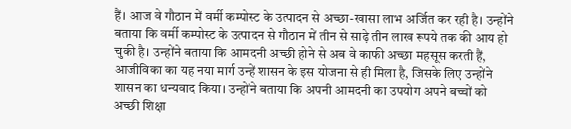हैं। आज वे गौठान में वर्मी कम्पोस्ट के उत्पादन से अच्छा-खासा लाभ अर्जित कर रही है। उन्होंने बताया कि वर्मी कम्पोस्ट के उत्पादन से गौठान में तीन से साढ़े तीन लाख रूपये तक की आय हो चुकी है। उन्होंने बताया कि आमदनी अच्छी होने से अब वे काफी अच्छा महसूस करती हैं, आजीविका का यह नया मार्ग उन्हें शासन के इस योजना से ही मिला है, जिसके लिए उन्होंने शासन का धन्यवाद किया। उन्होंने बताया कि अपनी आमदनी का उपयोग अपने बच्चों को अच्छी शिक्षा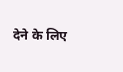देने के लिए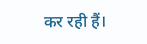कर रही हैं।